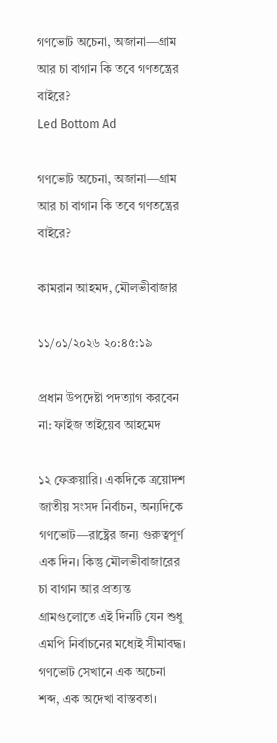গণভোট অচেনা, অজানা—গ্রাম আর চা বাগান কি তবে গণতন্ত্রের বাইরে?
Led Bottom Ad

গণভোট অচেনা, অজানা—গ্রাম আর চা বাগান কি তবে গণতন্ত্রের বাইরে?

কামরান আহমদ, মৌলভীবাজার

১১/০১/২০২৬ ২০:৪৫:১৯

প্রধান উপদেষ্টা পদত্যাগ করবেন না: ফাইজ তাইয়েব আহমেদ

১২ ফেব্রুয়ারি। একদিকে ত্রয়োদশ জাতীয় সংসদ নির্বাচন, অন্যদিকে গণভোট—রাষ্ট্রের জন্য গুরুত্বপূর্ণ এক দিন। কিন্তু মৌলভীবাজারের চা বাগান আর প্রত্যন্ত গ্রামগুলোতে এই দিনটি যেন শুধু এমপি নির্বাচনের মধ্যেই সীমাবদ্ধ। গণভোট সেখানে এক অচেনা শব্দ, এক অদেখা বাস্তবতা।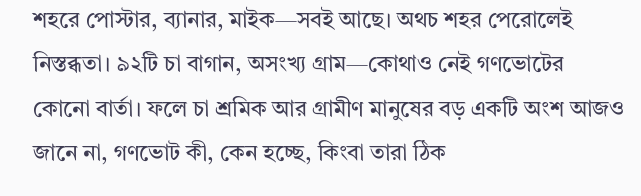শহরে পোস্টার, ব্যানার, মাইক—সবই আছে। অথচ শহর পেরোলেই নিস্তব্ধতা। ৯২টি চা বাগান, অসংখ্য গ্রাম—কোথাও নেই গণভোটের কোনো বার্তা। ফলে চা শ্রমিক আর গ্রামীণ মানুষের বড় একটি অংশ আজও জানে না, গণভোট কী, কেন হচ্ছে, কিংবা তারা ঠিক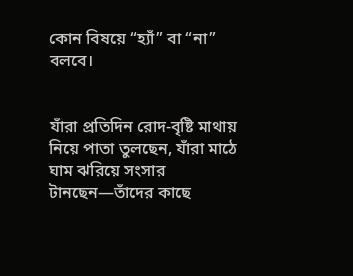কোন বিষয়ে “হ্যাঁ” বা “না” বলবে।


যাঁরা প্রতিদিন রোদ-বৃষ্টি মাথায় নিয়ে পাতা তুলছেন, যাঁরা মাঠে ঘাম ঝরিয়ে সংসার টানছেন—তাঁদের কাছে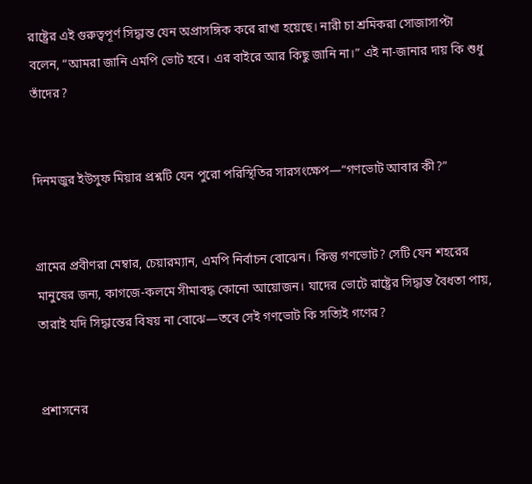রাষ্ট্রের এই গুরুত্বপূর্ণ সিদ্ধান্ত যেন অপ্রাসঙ্গিক করে রাখা হয়েছে। নারী চা শ্রমিকরা সোজাসাপ্টা বলেন, “আমরা জানি এমপি ভোট হবে। এর বাইরে আর কিছু জানি না।” এই না-জানার দায় কি শুধু তাঁদের?


দিনমজুর ইউসুফ মিয়ার প্রশ্নটি যেন পুরো পরিস্থিতির সারসংক্ষেপ—“গণভোট আবার কী?”


গ্রামের প্রবীণরা মেম্বার, চেয়ারম্যান, এমপি নির্বাচন বোঝেন। কিন্তু গণভোট? সেটি যেন শহরের মানুষের জন্য, কাগজে-কলমে সীমাবদ্ধ কোনো আয়োজন। যাদের ভোটে রাষ্ট্রের সিদ্ধান্ত বৈধতা পায়, তারাই যদি সিদ্ধান্তের বিষয় না বোঝে—তবে সেই গণভোট কি সত্যিই গণের?


প্রশাসনের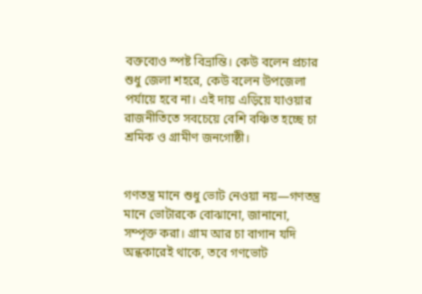বক্তব্যেও স্পষ্ট বিভ্রান্তি। কেউ বলেন প্রচার শুধু জেলা শহরে, কেউ বলেন উপজেলা পর্যায়ে হবে না। এই দায় এড়িয়ে যাওয়ার রাজনীতিতে সবচেয়ে বেশি বঞ্চিত হচ্ছে চা শ্রমিক ও গ্রামীণ জনগোষ্ঠী।


গণতন্ত্র মানে শুধু ভোট নেওয়া নয়—গণতন্ত্র মানে ভোটারকে বোঝানো, জানানো, সম্পৃক্ত করা। গ্রাম আর চা বাগান যদি অন্ধকারেই থাকে, তবে গণভোট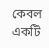কেবল একটি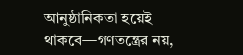আনুষ্ঠানিকতা হয়েই থাকবে—গণতন্ত্রের নয়,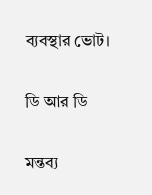ব্যবস্থার ভোট।

ডি আর ডি

মন্তব্য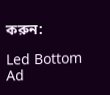করুন:

Led Bottom Ad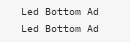Led Bottom Ad
Led Bottom Ad